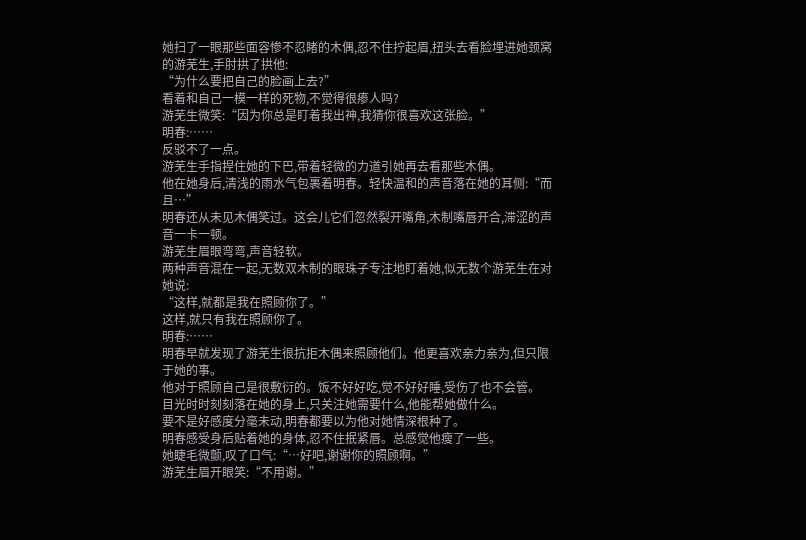她扫了一眼那些面容惨不忍睹的木偶,忍不住拧起眉,扭头去看脸埋进她颈窝的游芜生,手肘拱了拱他:
“为什么要把自己的脸画上去?”
看着和自己一模一样的死物,不觉得很瘆人吗?
游芜生微笑:“因为你总是盯着我出神,我猜你很喜欢这张脸。”
明春:……
反驳不了一点。
游芜生手指捏住她的下巴,带着轻微的力道引她再去看那些木偶。
他在她身后,清浅的雨水气包裹着明春。轻快温和的声音落在她的耳侧:“而且…”
明春还从未见木偶笑过。这会儿它们忽然裂开嘴角,木制嘴唇开合,滞涩的声音一卡一顿。
游芜生眉眼弯弯,声音轻软。
两种声音混在一起,无数双木制的眼珠子专注地盯着她,似无数个游芜生在对她说:
“这样,就都是我在照顾你了。”
这样,就只有我在照顾你了。
明春:……
明春早就发现了游芜生很抗拒木偶来照顾他们。他更喜欢亲力亲为,但只限于她的事。
他对于照顾自己是很敷衍的。饭不好好吃,觉不好好睡,受伤了也不会管。
目光时时刻刻落在她的身上,只关注她需要什么,他能帮她做什么。
要不是好感度分毫未动,明春都要以为他对她情深根种了。
明春感受身后贴着她的身体,忍不住抿紧唇。总感觉他瘦了一些。
她睫毛微颤,叹了口气:“…好吧,谢谢你的照顾啊。”
游芜生眉开眼笑:“不用谢。”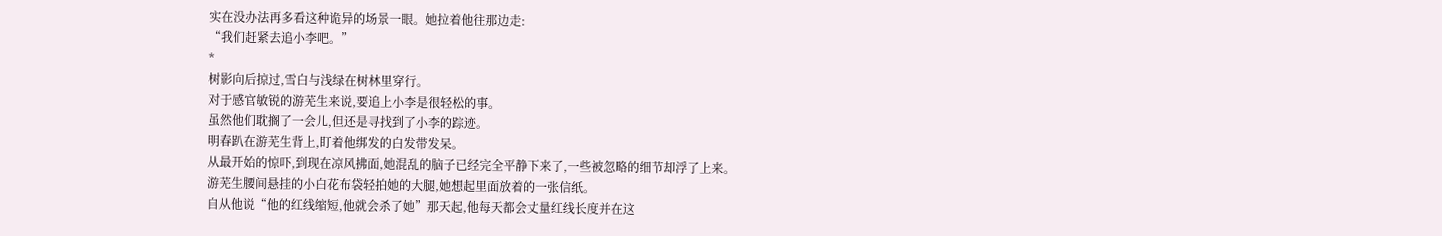实在没办法再多看这种诡异的场景一眼。她拉着他往那边走:
“我们赶紧去追小李吧。”
*
树影向后掠过,雪白与浅绿在树林里穿行。
对于感官敏锐的游芜生来说,要追上小李是很轻松的事。
虽然他们耽搁了一会儿,但还是寻找到了小李的踪迹。
明春趴在游芜生背上,盯着他绑发的白发带发呆。
从最开始的惊吓,到现在凉风拂面,她混乱的脑子已经完全平静下来了,一些被忽略的细节却浮了上来。
游芜生腰间悬挂的小白花布袋轻拍她的大腿,她想起里面放着的一张信纸。
自从他说“他的红线缩短,他就会杀了她”那天起,他每天都会丈量红线长度并在这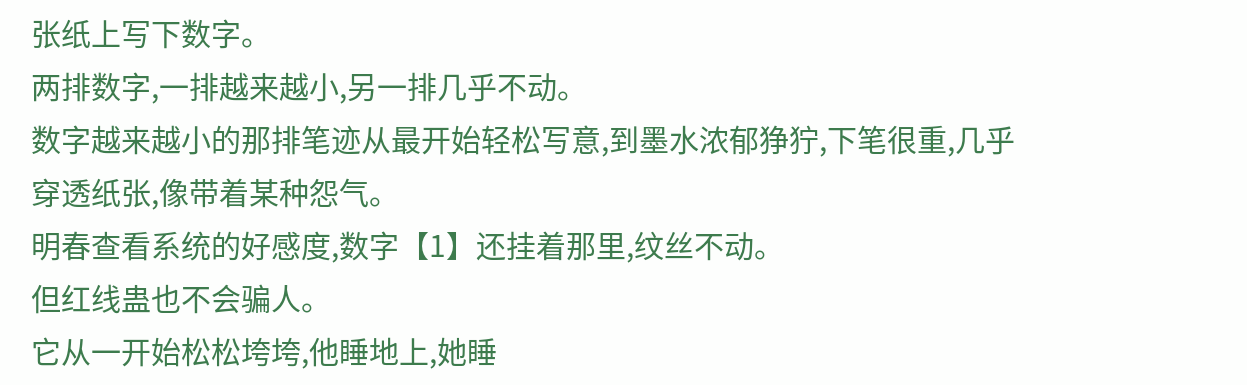张纸上写下数字。
两排数字,一排越来越小,另一排几乎不动。
数字越来越小的那排笔迹从最开始轻松写意,到墨水浓郁狰狞,下笔很重,几乎穿透纸张,像带着某种怨气。
明春查看系统的好感度,数字【1】还挂着那里,纹丝不动。
但红线蛊也不会骗人。
它从一开始松松垮垮,他睡地上,她睡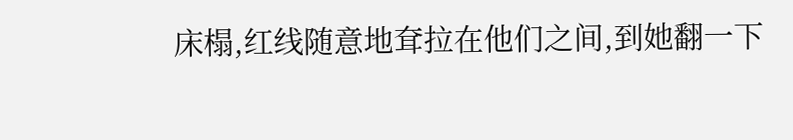床榻,红线随意地耷拉在他们之间,到她翻一下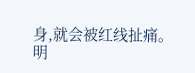身,就会被红线扯痛。
明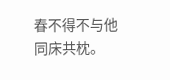春不得不与他同床共枕。